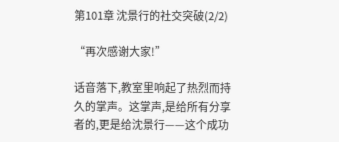第101章 沈景行的社交突破(2/2)

“再次感谢大家!”

话音落下,教室里响起了热烈而持久的掌声。这掌声,是给所有分享者的,更是给沈景行——这个成功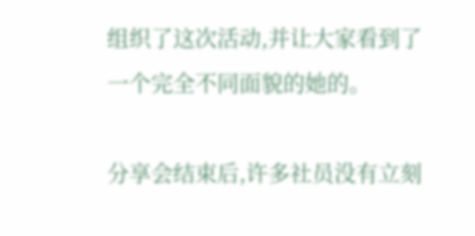组织了这次活动,并让大家看到了一个完全不同面貌的她的。

分享会结束后,许多社员没有立刻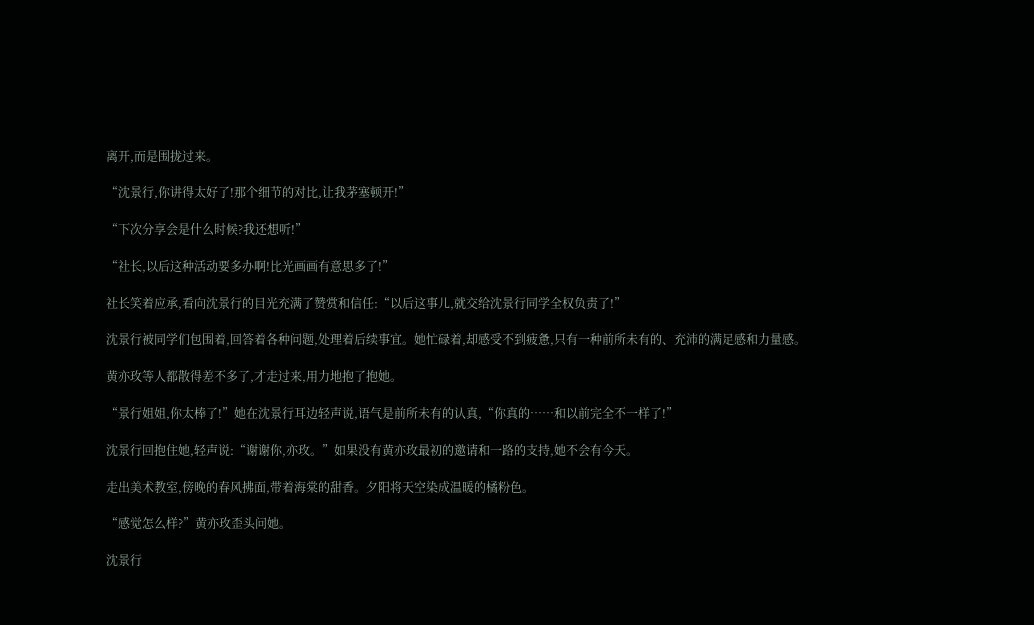离开,而是围拢过来。

“沈景行,你讲得太好了!那个细节的对比,让我茅塞顿开!”

“下次分享会是什么时候?我还想听!”

“社长,以后这种活动要多办啊!比光画画有意思多了!”

社长笑着应承,看向沈景行的目光充满了赞赏和信任:“以后这事儿,就交给沈景行同学全权负责了!”

沈景行被同学们包围着,回答着各种问题,处理着后续事宜。她忙碌着,却感受不到疲惫,只有一种前所未有的、充沛的满足感和力量感。

黄亦玫等人都散得差不多了,才走过来,用力地抱了抱她。

“景行姐姐,你太棒了!”她在沈景行耳边轻声说,语气是前所未有的认真,“你真的……和以前完全不一样了!”

沈景行回抱住她,轻声说:“谢谢你,亦玫。”如果没有黄亦玫最初的邀请和一路的支持,她不会有今天。

走出美术教室,傍晚的春风拂面,带着海棠的甜香。夕阳将天空染成温暖的橘粉色。

“感觉怎么样?”黄亦玫歪头问她。

沈景行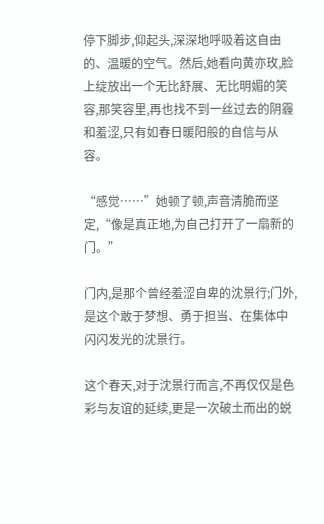停下脚步,仰起头,深深地呼吸着这自由的、温暖的空气。然后,她看向黄亦玫,脸上绽放出一个无比舒展、无比明媚的笑容,那笑容里,再也找不到一丝过去的阴霾和羞涩,只有如春日暖阳般的自信与从容。

“感觉……”她顿了顿,声音清脆而坚定,“像是真正地,为自己打开了一扇新的门。”

门内,是那个曾经羞涩自卑的沈景行;门外,是这个敢于梦想、勇于担当、在集体中闪闪发光的沈景行。

这个春天,对于沈景行而言,不再仅仅是色彩与友谊的延续,更是一次破土而出的蜕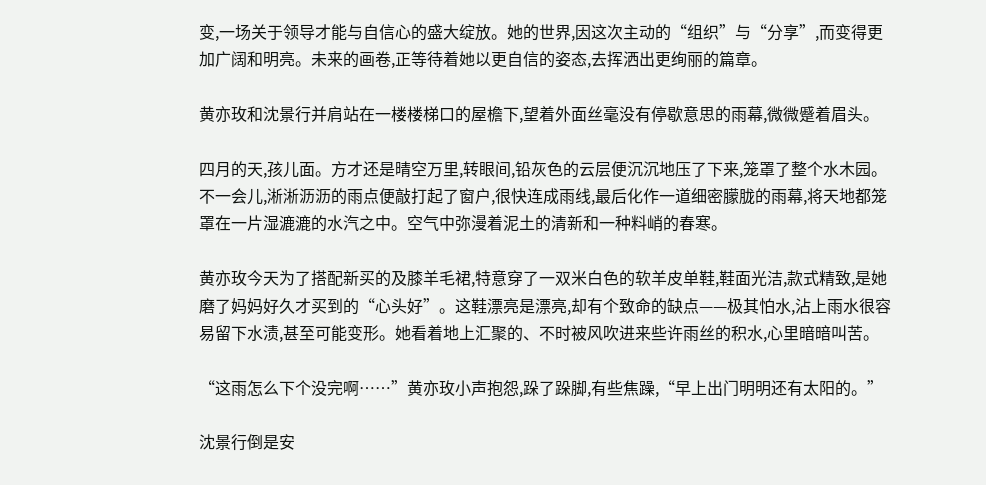变,一场关于领导才能与自信心的盛大绽放。她的世界,因这次主动的“组织”与“分享”,而变得更加广阔和明亮。未来的画卷,正等待着她以更自信的姿态,去挥洒出更绚丽的篇章。

黄亦玫和沈景行并肩站在一楼楼梯口的屋檐下,望着外面丝毫没有停歇意思的雨幕,微微蹙着眉头。

四月的天,孩儿面。方才还是晴空万里,转眼间,铅灰色的云层便沉沉地压了下来,笼罩了整个水木园。不一会儿,淅淅沥沥的雨点便敲打起了窗户,很快连成雨线,最后化作一道细密朦胧的雨幕,将天地都笼罩在一片湿漉漉的水汽之中。空气中弥漫着泥土的清新和一种料峭的春寒。

黄亦玫今天为了搭配新买的及膝羊毛裙,特意穿了一双米白色的软羊皮单鞋,鞋面光洁,款式精致,是她磨了妈妈好久才买到的“心头好”。这鞋漂亮是漂亮,却有个致命的缺点——极其怕水,沾上雨水很容易留下水渍,甚至可能变形。她看着地上汇聚的、不时被风吹进来些许雨丝的积水,心里暗暗叫苦。

“这雨怎么下个没完啊……”黄亦玫小声抱怨,跺了跺脚,有些焦躁,“早上出门明明还有太阳的。”

沈景行倒是安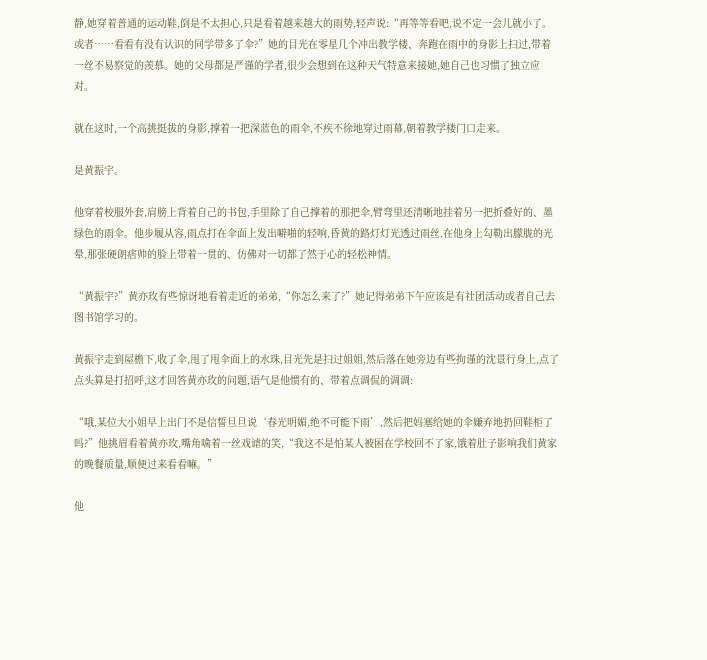静,她穿着普通的运动鞋,倒是不太担心,只是看着越来越大的雨势,轻声说:“再等等看吧,说不定一会儿就小了。或者……看看有没有认识的同学带多了伞?”她的目光在零星几个冲出教学楼、奔跑在雨中的身影上扫过,带着一丝不易察觉的羡慕。她的父母都是严谨的学者,很少会想到在这种天气特意来接她,她自己也习惯了独立应对。

就在这时,一个高挑挺拔的身影,撑着一把深蓝色的雨伞,不疾不徐地穿过雨幕,朝着教学楼门口走来。

是黄振宇。

他穿着校服外套,肩膀上背着自己的书包,手里除了自己撑着的那把伞,臂弯里还清晰地挂着另一把折叠好的、墨绿色的雨伞。他步履从容,雨点打在伞面上发出噼啪的轻响,昏黄的路灯灯光透过雨丝,在他身上勾勒出朦胧的光晕,那张硬朗痞帅的脸上带着一贯的、仿佛对一切都了然于心的轻松神情。

“黄振宇?”黄亦玫有些惊讶地看着走近的弟弟,“你怎么来了?”她记得弟弟下午应该是有社团活动或者自己去图书馆学习的。

黄振宇走到屋檐下,收了伞,甩了甩伞面上的水珠,目光先是扫过姐姐,然后落在她旁边有些拘谨的沈景行身上,点了点头算是打招呼,这才回答黄亦玫的问题,语气是他惯有的、带着点调侃的调调:

“哦,某位大小姐早上出门不是信誓旦旦说‘春光明媚,绝不可能下雨’,然后把妈塞给她的伞嫌弃地扔回鞋柜了吗?”他挑眉看着黄亦玫,嘴角噙着一丝戏谑的笑,“我这不是怕某人被困在学校回不了家,饿着肚子影响我们黄家的晚餐质量,顺便过来看看嘛。”

他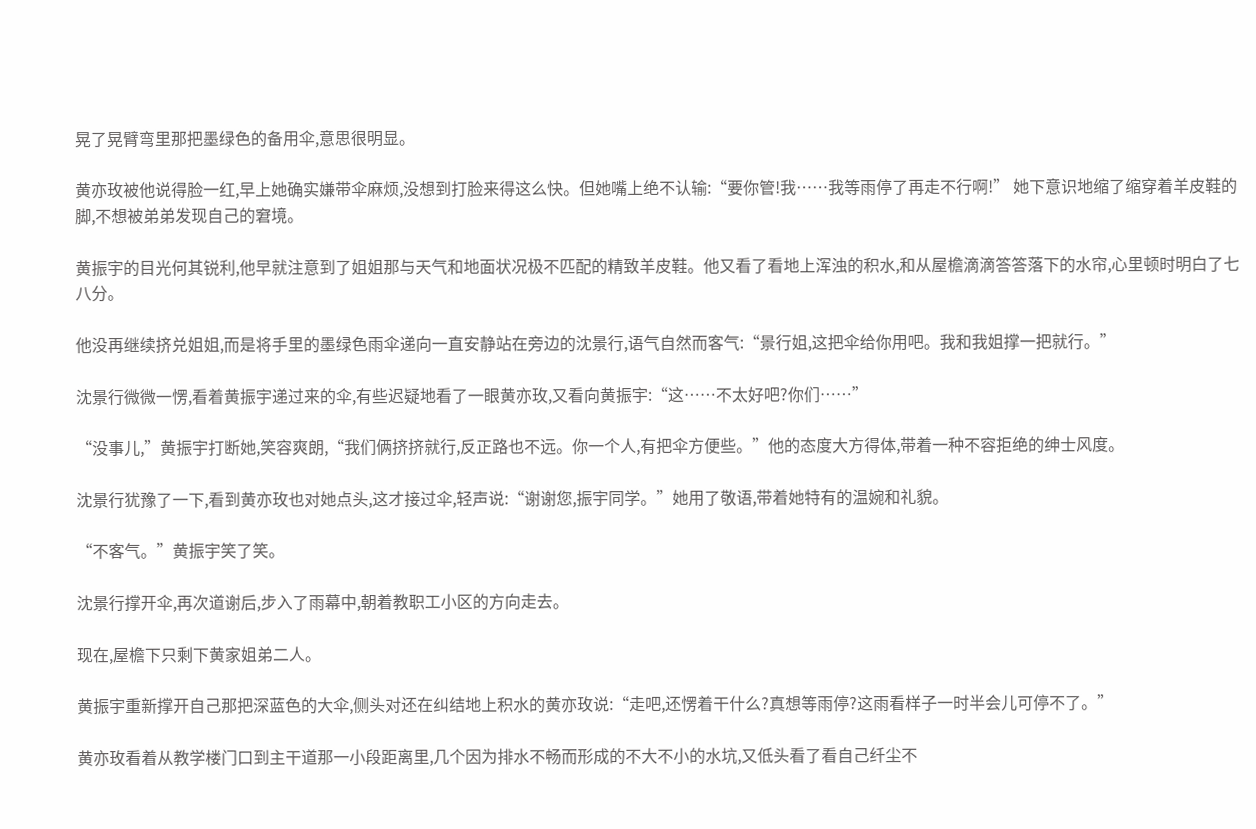晃了晃臂弯里那把墨绿色的备用伞,意思很明显。

黄亦玫被他说得脸一红,早上她确实嫌带伞麻烦,没想到打脸来得这么快。但她嘴上绝不认输:“要你管!我……我等雨停了再走不行啊!” 她下意识地缩了缩穿着羊皮鞋的脚,不想被弟弟发现自己的窘境。

黄振宇的目光何其锐利,他早就注意到了姐姐那与天气和地面状况极不匹配的精致羊皮鞋。他又看了看地上浑浊的积水,和从屋檐滴滴答答落下的水帘,心里顿时明白了七八分。

他没再继续挤兑姐姐,而是将手里的墨绿色雨伞递向一直安静站在旁边的沈景行,语气自然而客气:“景行姐,这把伞给你用吧。我和我姐撑一把就行。”

沈景行微微一愣,看着黄振宇递过来的伞,有些迟疑地看了一眼黄亦玫,又看向黄振宇:“这……不太好吧?你们……”

“没事儿,”黄振宇打断她,笑容爽朗,“我们俩挤挤就行,反正路也不远。你一个人,有把伞方便些。”他的态度大方得体,带着一种不容拒绝的绅士风度。

沈景行犹豫了一下,看到黄亦玫也对她点头,这才接过伞,轻声说:“谢谢您,振宇同学。”她用了敬语,带着她特有的温婉和礼貌。

“不客气。”黄振宇笑了笑。

沈景行撑开伞,再次道谢后,步入了雨幕中,朝着教职工小区的方向走去。

现在,屋檐下只剩下黄家姐弟二人。

黄振宇重新撑开自己那把深蓝色的大伞,侧头对还在纠结地上积水的黄亦玫说:“走吧,还愣着干什么?真想等雨停?这雨看样子一时半会儿可停不了。”

黄亦玫看着从教学楼门口到主干道那一小段距离里,几个因为排水不畅而形成的不大不小的水坑,又低头看了看自己纤尘不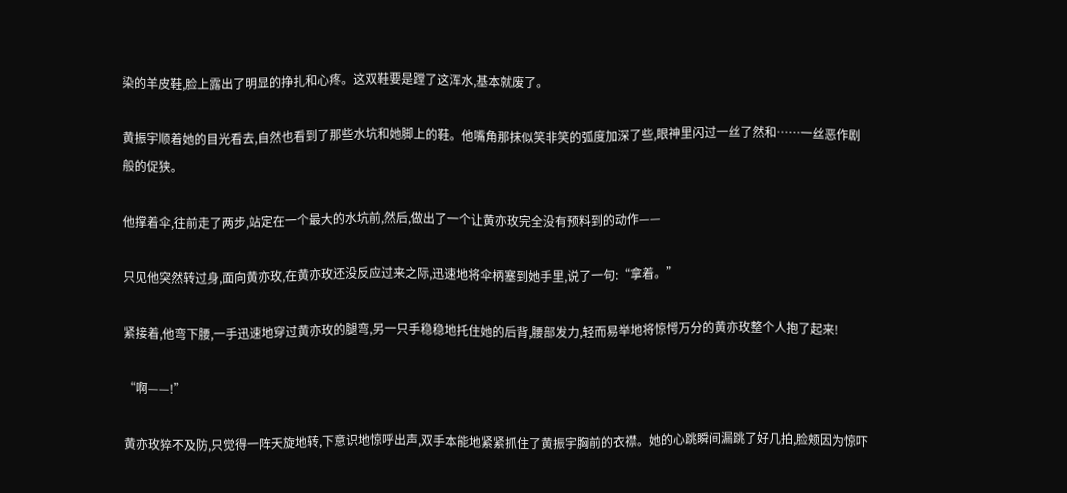染的羊皮鞋,脸上露出了明显的挣扎和心疼。这双鞋要是蹚了这浑水,基本就废了。

黄振宇顺着她的目光看去,自然也看到了那些水坑和她脚上的鞋。他嘴角那抹似笑非笑的弧度加深了些,眼神里闪过一丝了然和……一丝恶作剧般的促狭。

他撑着伞,往前走了两步,站定在一个最大的水坑前,然后,做出了一个让黄亦玫完全没有预料到的动作——

只见他突然转过身,面向黄亦玫,在黄亦玫还没反应过来之际,迅速地将伞柄塞到她手里,说了一句:“拿着。”

紧接着,他弯下腰,一手迅速地穿过黄亦玫的腿弯,另一只手稳稳地托住她的后背,腰部发力,轻而易举地将惊愕万分的黄亦玫整个人抱了起来!

“啊——!”

黄亦玫猝不及防,只觉得一阵天旋地转,下意识地惊呼出声,双手本能地紧紧抓住了黄振宇胸前的衣襟。她的心跳瞬间漏跳了好几拍,脸颊因为惊吓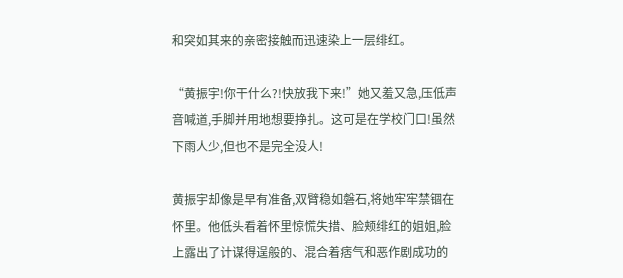和突如其来的亲密接触而迅速染上一层绯红。

“黄振宇!你干什么?!快放我下来!”她又羞又急,压低声音喊道,手脚并用地想要挣扎。这可是在学校门口!虽然下雨人少,但也不是完全没人!

黄振宇却像是早有准备,双臂稳如磐石,将她牢牢禁锢在怀里。他低头看着怀里惊慌失措、脸颊绯红的姐姐,脸上露出了计谋得逞般的、混合着痞气和恶作剧成功的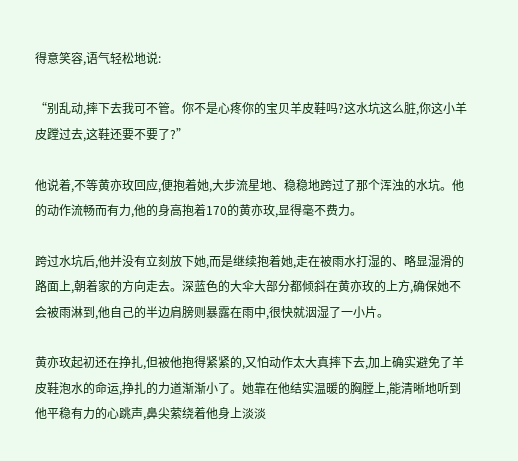得意笑容,语气轻松地说:

“别乱动,摔下去我可不管。你不是心疼你的宝贝羊皮鞋吗?这水坑这么脏,你这小羊皮蹚过去,这鞋还要不要了?”

他说着,不等黄亦玫回应,便抱着她,大步流星地、稳稳地跨过了那个浑浊的水坑。他的动作流畅而有力,他的身高抱着170的黄亦玫,显得毫不费力。

跨过水坑后,他并没有立刻放下她,而是继续抱着她,走在被雨水打湿的、略显湿滑的路面上,朝着家的方向走去。深蓝色的大伞大部分都倾斜在黄亦玫的上方,确保她不会被雨淋到,他自己的半边肩膀则暴露在雨中,很快就洇湿了一小片。

黄亦玫起初还在挣扎,但被他抱得紧紧的,又怕动作太大真摔下去,加上确实避免了羊皮鞋泡水的命运,挣扎的力道渐渐小了。她靠在他结实温暖的胸膛上,能清晰地听到他平稳有力的心跳声,鼻尖萦绕着他身上淡淡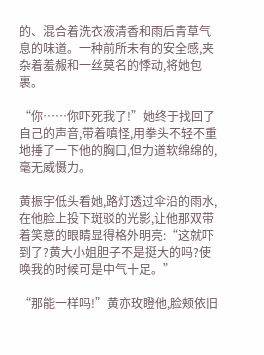的、混合着洗衣液清香和雨后青草气息的味道。一种前所未有的安全感,夹杂着羞赧和一丝莫名的悸动,将她包裹。

“你……你吓死我了!”她终于找回了自己的声音,带着嗔怪,用拳头不轻不重地捶了一下他的胸口,但力道软绵绵的,毫无威慑力。

黄振宇低头看她,路灯透过伞沿的雨水,在他脸上投下斑驳的光影,让他那双带着笑意的眼睛显得格外明亮:“这就吓到了?黄大小姐胆子不是挺大的吗?使唤我的时候可是中气十足。”

“那能一样吗!”黄亦玫瞪他,脸颊依旧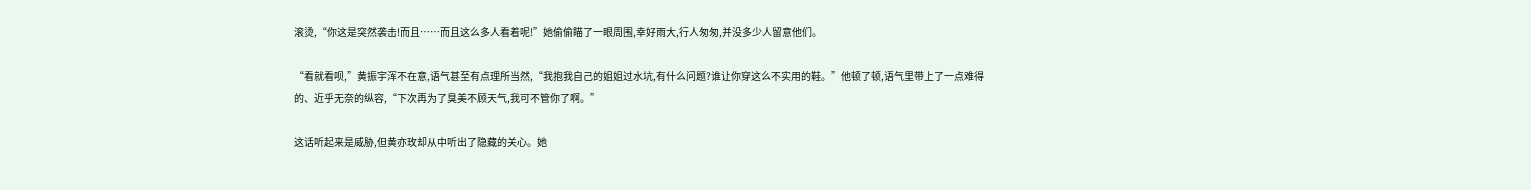滚烫,“你这是突然袭击!而且……而且这么多人看着呢!”她偷偷瞄了一眼周围,幸好雨大,行人匆匆,并没多少人留意他们。

“看就看呗,”黄振宇浑不在意,语气甚至有点理所当然,“我抱我自己的姐姐过水坑,有什么问题?谁让你穿这么不实用的鞋。”他顿了顿,语气里带上了一点难得的、近乎无奈的纵容,“下次再为了臭美不顾天气,我可不管你了啊。”

这话听起来是威胁,但黄亦玫却从中听出了隐藏的关心。她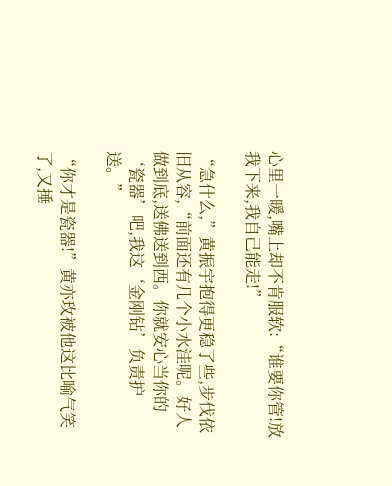心里一暖,嘴上却不肯服软:“谁要你管!放我下来,我自己能走!”

“急什么,”黄振宇抱得更稳了些,步伐依旧从容,“前面还有几个小水洼呢。好人做到底,送佛送到西。你就安心当你的‘瓷器’吧,我这‘金刚钻’负责护送。”

“你才是瓷器!”黄亦玫被他这比喻气笑了,又捶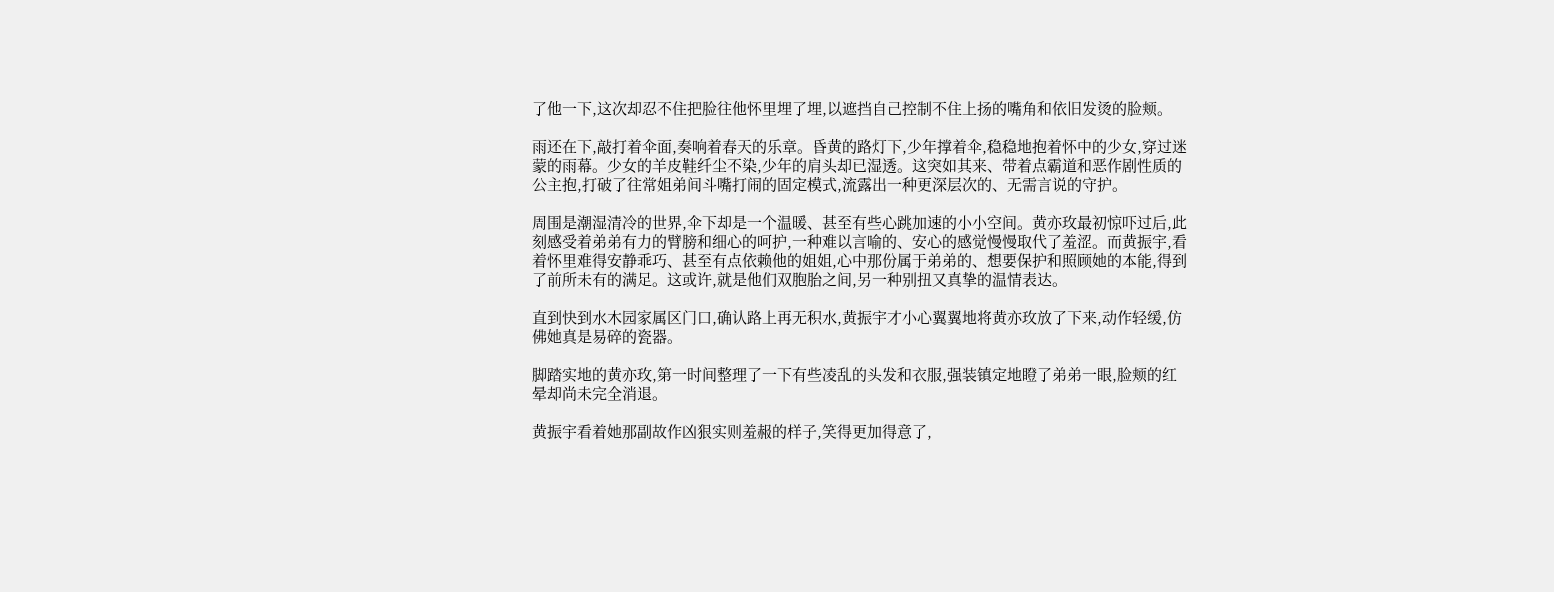了他一下,这次却忍不住把脸往他怀里埋了埋,以遮挡自己控制不住上扬的嘴角和依旧发烫的脸颊。

雨还在下,敲打着伞面,奏响着春天的乐章。昏黄的路灯下,少年撑着伞,稳稳地抱着怀中的少女,穿过迷蒙的雨幕。少女的羊皮鞋纤尘不染,少年的肩头却已湿透。这突如其来、带着点霸道和恶作剧性质的公主抱,打破了往常姐弟间斗嘴打闹的固定模式,流露出一种更深层次的、无需言说的守护。

周围是潮湿清冷的世界,伞下却是一个温暖、甚至有些心跳加速的小小空间。黄亦玫最初惊吓过后,此刻感受着弟弟有力的臂膀和细心的呵护,一种难以言喻的、安心的感觉慢慢取代了羞涩。而黄振宇,看着怀里难得安静乖巧、甚至有点依赖他的姐姐,心中那份属于弟弟的、想要保护和照顾她的本能,得到了前所未有的满足。这或许,就是他们双胞胎之间,另一种别扭又真挚的温情表达。

直到快到水木园家属区门口,确认路上再无积水,黄振宇才小心翼翼地将黄亦玫放了下来,动作轻缓,仿佛她真是易碎的瓷器。

脚踏实地的黄亦玫,第一时间整理了一下有些凌乱的头发和衣服,强装镇定地瞪了弟弟一眼,脸颊的红晕却尚未完全消退。

黄振宇看着她那副故作凶狠实则羞赧的样子,笑得更加得意了,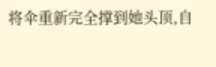将伞重新完全撑到她头顶,自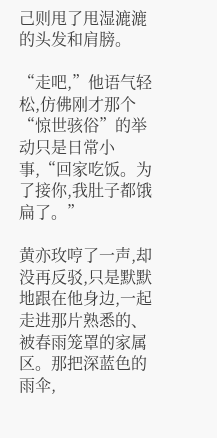己则甩了甩湿漉漉的头发和肩膀。

“走吧,”他语气轻松,仿佛刚才那个“惊世骇俗”的举动只是日常小事,“回家吃饭。为了接你,我肚子都饿扁了。”

黄亦玫哼了一声,却没再反驳,只是默默地跟在他身边,一起走进那片熟悉的、被春雨笼罩的家属区。那把深蓝色的雨伞,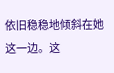依旧稳稳地倾斜在她这一边。这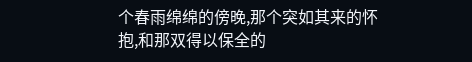个春雨绵绵的傍晚,那个突如其来的怀抱,和那双得以保全的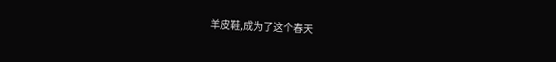羊皮鞋,成为了这个春天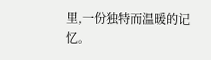里,一份独特而温暖的记忆。